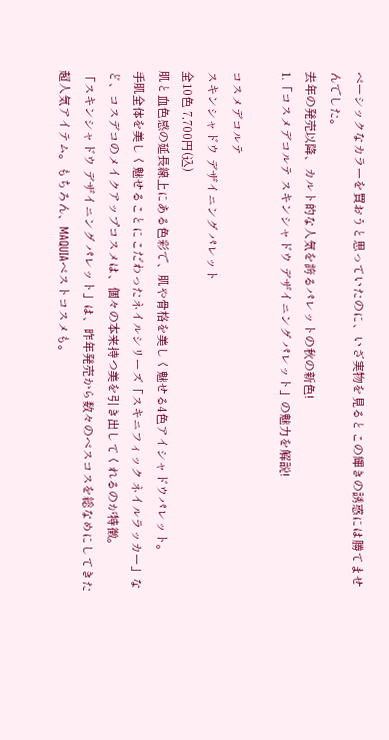ベーシックなカラーを買おうと思っていたのに、いざ実物を見るとこの輝きの誘惑には勝てませんでした。
去年の発売以降、カルト的な人気を誇るパレットの秋の新色!
1.「コスメデコルテ スキンシャドウ デザイニング パレット」の魅力を解説!

コスメデコルテ
スキンシャドウ デザイニング パレット
全10色 7,700円(込)
肌と血色感の延長線上にある色彩で、肌や骨格を美しく魅せる4色アイシャドウパレット。
手肌全体を美しく魅せることにこだわったネイルシリーズ「スキニフィック ネイルラッカー」など、コスデコのメイクアップコスメは、個々の本来持つ美を引き出してくれるのが特徴。
「スキンシャドウ デザイニング パレット」は、昨年発売から数々のベスコスを総なめにしてきた超人気アイテム。もちろん、MAQUIAベストコスメも。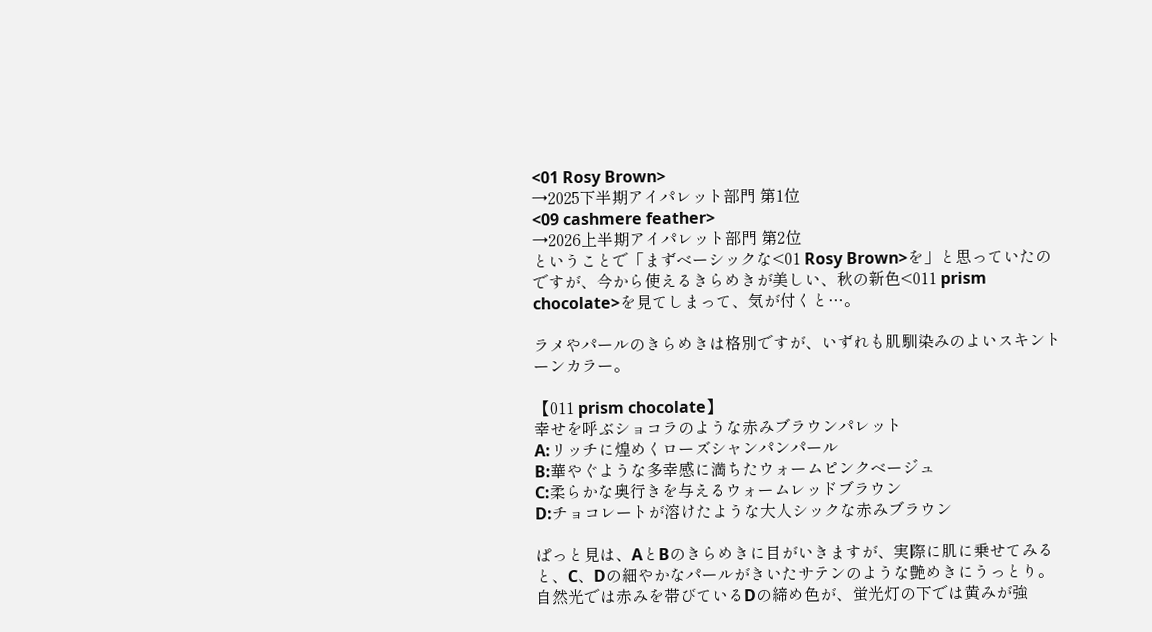<01 Rosy Brown>
→2025下半期アイパレット部門 第1位
<09 cashmere feather>
→2026上半期アイパレット部門 第2位
ということで「まずベーシックな<01 Rosy Brown>を」と思っていたのですが、今から使えるきらめきが美しい、秋の新色<011 prism chocolate>を見てしまって、気が付くと…。

ラメやパールのきらめきは格別ですが、いずれも肌馴染みのよいスキントーンカラー。

【011 prism chocolate】
幸せを呼ぶショコラのような赤みブラウンパレット
A:リッチに煌めくローズシャンパンパール
B:華やぐような多幸感に満ちたウォームピンクベージュ
C:柔らかな奥行きを与えるウォームレッドブラウン
D:チョコレートが溶けたような大人シックな赤みブラウン

ぱっと見は、AとBのきらめきに目がいきますが、実際に肌に乗せてみると、C、Dの細やかなパールがきいたサテンのような艶めきにうっとり。
自然光では赤みを帯びているDの締め色が、蛍光灯の下では黄みが強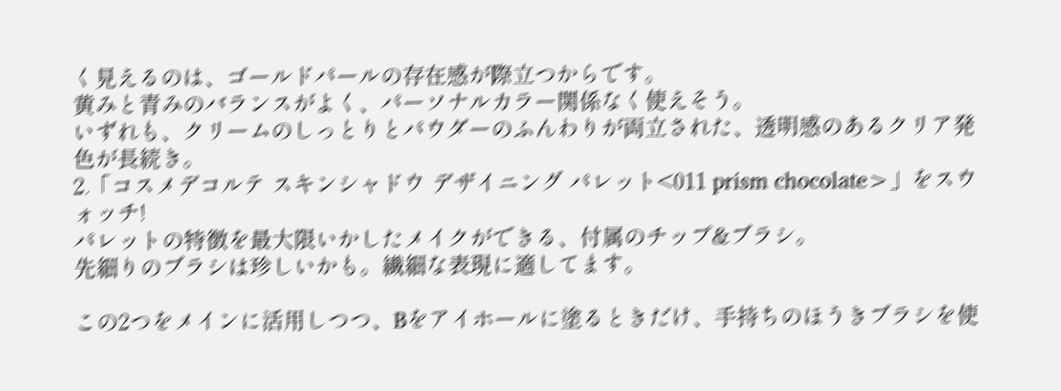く見えるのは、ゴールドパールの存在感が際立つからです。
黄みと青みのバランスがよく、パーソナルカラー関係なく使えそう。
いずれも、クリームのしっとりとパウダーのふんわりが両立された、透明感のあるクリア発色が長続き。
2.「コスメデコルテ スキンシャドウ デザイニング パレット<011 prism chocolate>」をスウォッチ!
パレットの特徴を最大限いかしたメイクができる、付属のチップ&ブラシ。
先細りのブラシは珍しいかも。繊細な表現に適してます。

この2つをメインに活用しつつ、Bをアイホールに塗るときだけ、手持ちのほうきブラシを使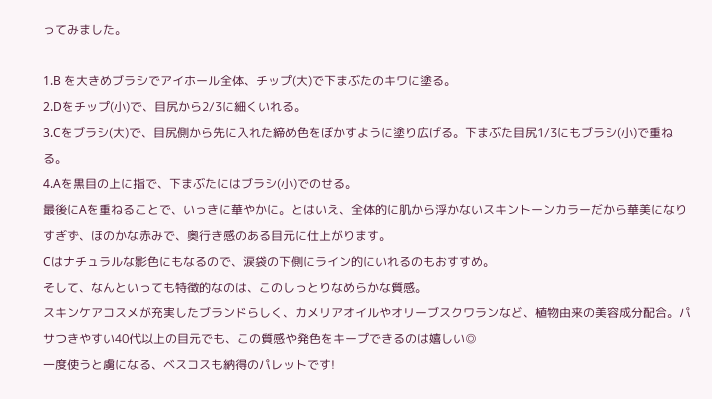ってみました。

1.B を大きめブラシでアイホール全体、チップ(大)で下まぶたのキワに塗る。
2.Dをチップ(小)で、目尻から2/3に細くいれる。
3.Cをブラシ(大)で、目尻側から先に入れた締め色をぼかすように塗り広げる。下まぶた目尻1/3にもブラシ(小)で重ねる。
4.Aを黒目の上に指で、下まぶたにはブラシ(小)でのせる。
最後にAを重ねることで、いっきに華やかに。とはいえ、全体的に肌から浮かないスキントーンカラーだから華美になりすぎず、ほのかな赤みで、奥行き感のある目元に仕上がります。
Cはナチュラルな影色にもなるので、涙袋の下側にライン的にいれるのもおすすめ。
そして、なんといっても特徴的なのは、このしっとりなめらかな質感。
スキンケアコスメが充実したブランドらしく、カメリアオイルやオリーブスクワランなど、植物由来の美容成分配合。パサつきやすい40代以上の目元でも、この質感や発色をキープできるのは嬉しい◎
一度使うと虜になる、ベスコスも納得のパレットです!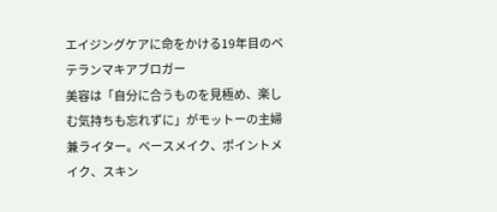エイジングケアに命をかける19年目のベテランマキアブロガー
美容は「自分に合うものを見極め、楽しむ気持ちも忘れずに」がモットーの主婦兼ライター。ベースメイク、ポイントメイク、スキン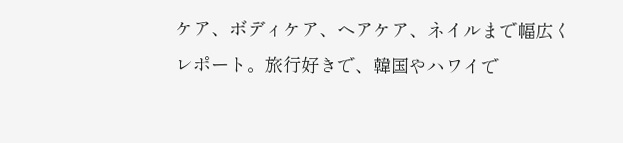ケア、ボディケア、ヘアケア、ネイルまで幅広くレポート。旅行好きで、韓国やハワイで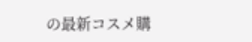の最新コスメ購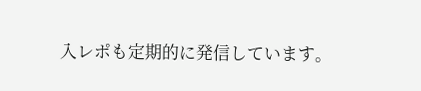入レポも定期的に発信しています。